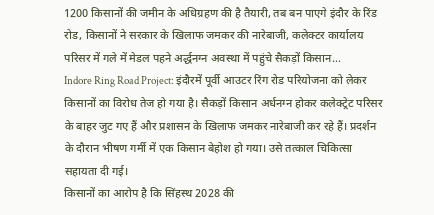1200 किसानों की जमीन के अधिग्रहण की है तैयारी, तब बन पाएगे इंदौर के रिंड रोड, किसानों ने सरकार के खिलाफ जमकर की नारेबाजी, कलेक्टर कार्यालय परिसर में गले में मेडल पहने अर्द्धनग्न अवस्था में पहुंचे सैकड़ों किसान...
Indore Ring Road Project: इंदौरमें पूर्वी आउटर रिंग रोड परियोजना को लेकर किसानों का विरोध तेज हो गया है। सैकड़ों किसान अर्धनग्न होकर कलेक्ट्रेट परिसर के बाहर जुट गए हैं और प्रशासन के खिलाफ जमकर नारेबाजी कर रहे हैं। प्रदर्शन के दौरान भीषण गर्मी में एक किसान बेहोश हो गया। उसे तत्काल चिकित्सा सहायता दी गई।
किसानों का आरोप है कि सिंहस्थ 2028 की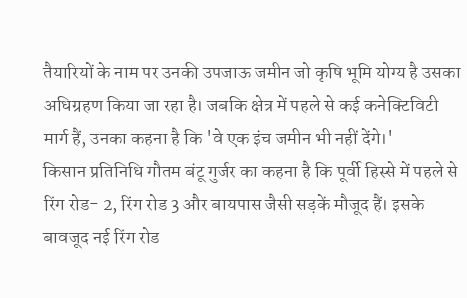तैयारियों के नाम पर उनकी उपजाऊ जमीन जो कृषि भूमि योग्य है उसका अधिग्रहण किया जा रहा है। जबकि क्षेत्र में पहले से कई कनेक्टिविटी मार्ग हैं, उनका कहना है कि 'वे एक इंच जमीन भी नहीं देंगे।'
किसान प्रतिनिधि गौतम बंटू गुर्जर का कहना है कि पूर्वी हिस्से में पहले से रिंग रोड- 2, रिंग रोड 3 और बायपास जैसी सड़कें मौजूद हैं। इसके बावजूद नई रिंग रोड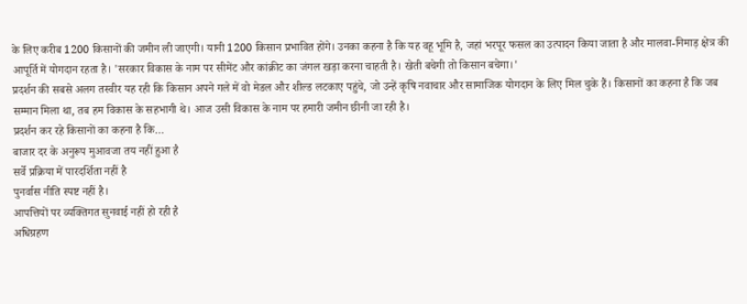के लिए करीब 1200 किसानों की जमीन ली जाएगी। यानी 1200 किसान प्रभावित होंगे। उनका कहना है कि यह वहू भूमि है, जहां भरपूर फसल का उत्पादन किया जाता है और मालवा-निमाड़ क्षेत्र की आपूर्ति में योगदान रहता है। 'सरकार विकास के नाम पर सीमेंट और कांक्रीट का जंगल खड़ा करना चाहती है। खेती बचेगी तो किसान बचेगा।'
प्रदर्शन की सबसे अलग तस्वीर यह रही कि किसान अपने गले में वो मेडल और शील्ड लटकाए पहुंचे, जो उन्हें कृषि नवाचार और सामाजिक योगदान के लिए मिल चुके हैं। किसानों का कहना है कि जब सम्मान मिला था, तब हम विकास के सहभागी थे। आज उसी विकास के नाम पर हमारी जमीन छीनी जा रही है।
प्रदर्शन कर रहे किसानों का कहना है कि…
बाजार दर के अनुरूप मुआवजा तय नहीं हुआ है
सर्वे प्रक्रिया में पारदर्शिता नहीं है
पुनर्वास नीति स्पष्ट नहीं है।
आपत्तियों पर व्यक्तिगत सुनवाई नहीं हो रही है
अधिग्रहण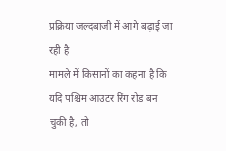प्रक्रिया जल्दबाजी में आगे बढ़ाई जा रही है
मामले में किसानों का कहना है कि यदि पश्चिम आउटर रिंग रोड बन चुकी है, तो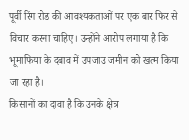पूर्वी रिंग रोड की आवश्यकताओं पर एक बार फिर से विचार करना चाहिए। उन्होंने आरोप लगाया है कि भूमाफिया के दबाव में उपजाउ जमीन को खत्म किया जा रहा है।
किसानों का दावा है कि उनके क्षेत्र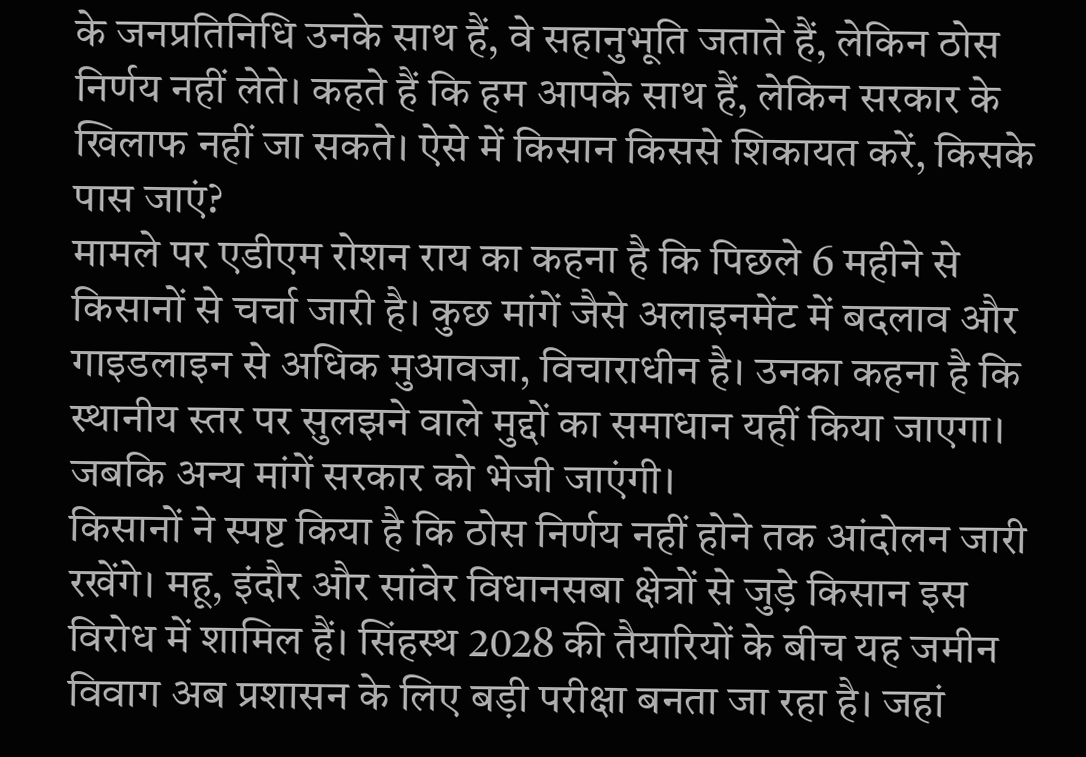के जनप्रतिनिधि उनके साथ हैं, वे सहानुभूति जताते हैं, लेकिन ठोस निर्णय नहीं लेते। कहते हैं कि हम आपके साथ हैं, लेकिन सरकार के खिलाफ नहीं जा सकते। ऐसे में किसान किससे शिकायत करें, किसके पास जाएं?
मामले पर एडीएम रोशन राय का कहना है कि पिछले 6 महीने से किसानों से चर्चा जारी है। कुछ मांगें जैसे अलाइनमेंट में बदलाव और गाइडलाइन से अधिक मुआवजा, विचाराधीन है। उनका कहना है कि स्थानीय स्तर पर सुलझने वाले मुद्दों का समाधान यहीं किया जाएगा। जबकि अन्य मांगें सरकार को भेजी जाएंगी।
किसानों ने स्पष्ट किया है कि ठोस निर्णय नहीं होने तक आंदोलन जारी रखेंगे। महू, इंदौर और सांवेर विधानसबा क्षेत्रों से जुड़े किसान इस विरोध में शामिल हैं। सिंहस्थ 2028 की तैयारियों के बीच यह जमीन विवाग अब प्रशासन के लिए बड़ी परीक्षा बनता जा रहा है। जहां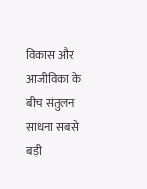विकास और आजीविका के बीच संतुलन साधना सबसे बड़ी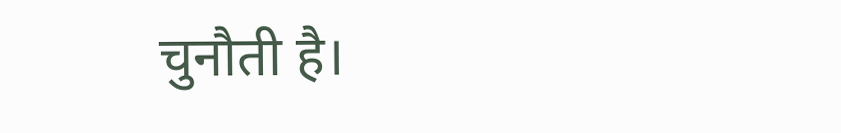चुनौती है।